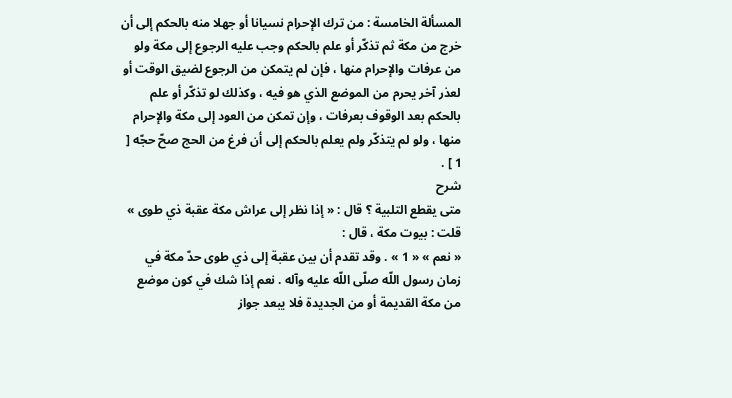المسألة الخامسة : من ترك الإحرام نسيانا أو جهلا منه بالحكم إلى أن خرج من مكة ثم تذكّر أو علم بالحكم وجب عليه الرجوع إلى مكة ولو من عرفات والإحرام منها ، فإن لم يتمكن من الرجوع لضيق الوقت أو لعذر آخر يحرم من الموضع الذي هو فيه ، وكذلك لو تذكّر أو علم بالحكم بعد الوقوف بعرفات ، وإن تمكن من العود إلى مكة والإحرام منها ، ولو لم يتذكّر ولم يعلم بالحكم إلى أن فرغ من الحج صحّ حجّه [ 1 ] .
شرح
متى يقطع التلبية ؟ قال : « إذا نظر إلى عراش مكة عقبة ذي طوى » قلت : بيوت مكة ، قال :
« نعم » « 1 » . وقد تقدم أن بين عقبة إلى ذي طوى حدّ مكة في زمان رسول اللّه صلّى اللّه عليه وآله . نعم إذا شك في كون موضع من مكة القديمة أو من الجديدة فلا يبعد جواز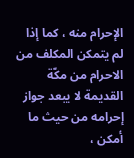الإحرام منه ، كما إذا لم يتمكن المكلف من الاحرام من مكّة القديمة لا يبعد جواز إحرامه من حيث ما أمكن ،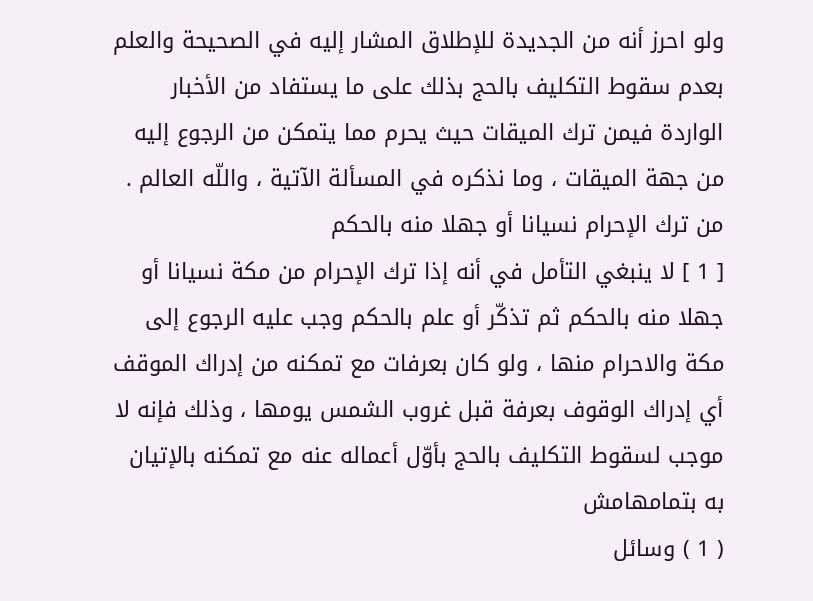ولو احرز أنه من الجديدة للإطلاق المشار إليه في الصحيحة والعلم بعدم سقوط التكليف بالحج بذلك على ما يستفاد من الأخبار الواردة فيمن ترك الميقات حيث يحرم مما يتمكن من الرجوع إليه من جهة الميقات ، وما نذكره في المسألة الآتية ، واللّه العالم .
من ترك الإحرام نسيانا أو جهلا منه بالحكم
[ 1 ] لا ينبغي التأمل في أنه إذا ترك الإحرام من مكة نسيانا أو جهلا منه بالحكم ثم تذكّر أو علم بالحكم وجب عليه الرجوع إلى مكة والاحرام منها ، ولو كان بعرفات مع تمكنه من إدراك الموقف أي إدراك الوقوف بعرفة قبل غروب الشمس يومها ، وذلك فإنه لا موجب لسقوط التكليف بالحج بأوّل أعماله عنه مع تمكنه بالإتيان به بتمامهامش
( 1 ) وسائل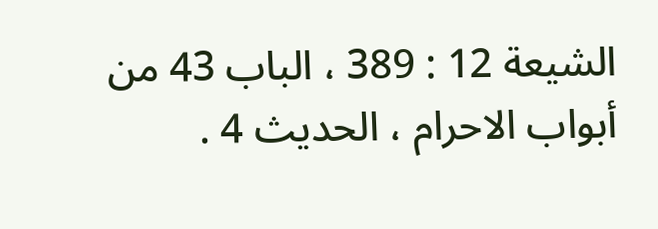الشيعة 12 : 389 ، الباب 43 من أبواب الاحرام ، الحديث 4 .